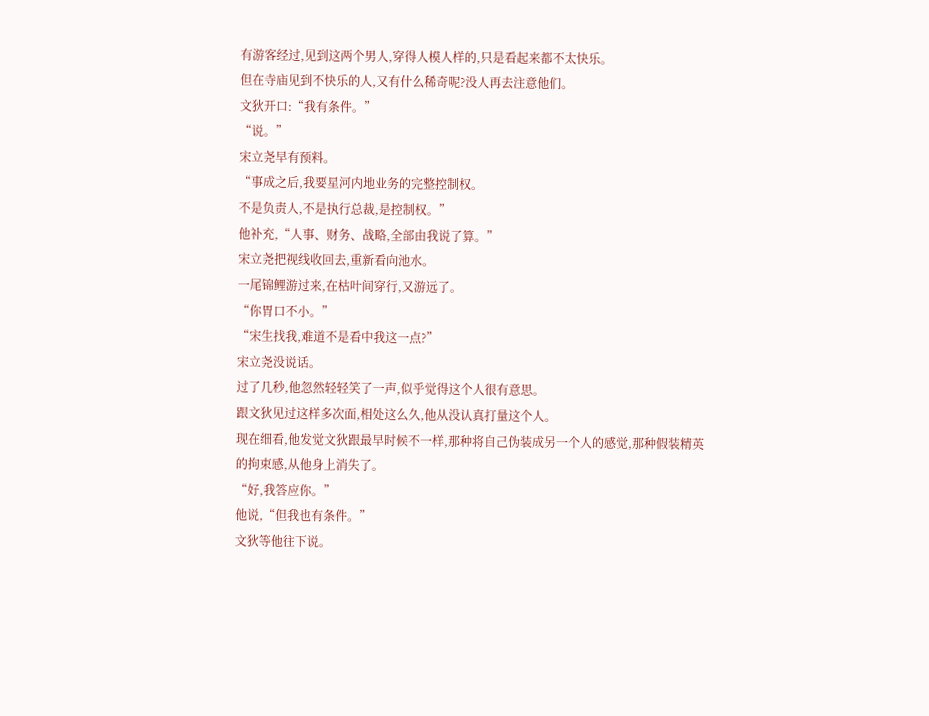有游客经过,见到这两个男人,穿得人模人样的,只是看起来都不太快乐。
但在寺庙见到不快乐的人,又有什么稀奇呢?没人再去注意他们。
文狄开口:“我有条件。”
“说。”
宋立尧早有预料。
“事成之后,我要星河内地业务的完整控制权。
不是负责人,不是执行总裁,是控制权。”
他补充,“人事、财务、战略,全部由我说了算。”
宋立尧把视线收回去,重新看向池水。
一尾锦鲤游过来,在枯叶间穿行,又游远了。
“你胃口不小。”
“宋生找我,难道不是看中我这一点?”
宋立尧没说话。
过了几秒,他忽然轻轻笑了一声,似乎觉得这个人很有意思。
跟文狄见过这样多次面,相处这么久,他从没认真打量这个人。
现在细看,他发觉文狄跟最早时候不一样,那种将自己伪装成另一个人的感觉,那种假装精英的拘束感,从他身上消失了。
“好,我答应你。”
他说,“但我也有条件。”
文狄等他往下说。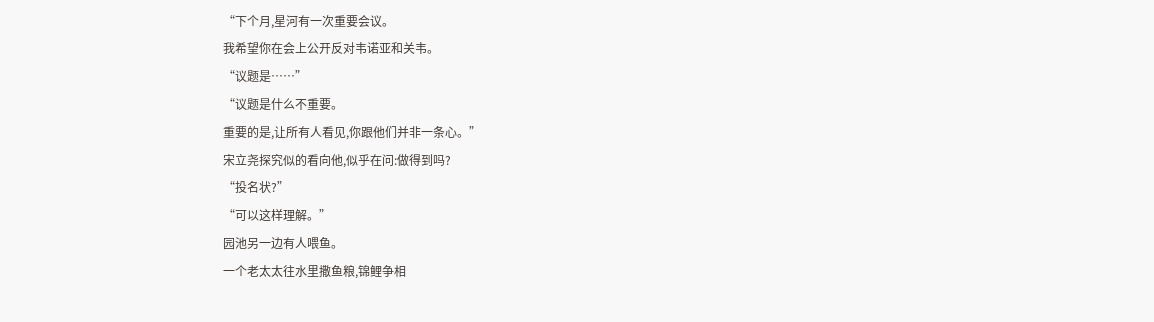“下个月,星河有一次重要会议。
我希望你在会上公开反对韦诺亚和关韦。
“议题是……”
“议题是什么不重要。
重要的是,让所有人看见,你跟他们并非一条心。”
宋立尧探究似的看向他,似乎在问:做得到吗?
“投名状?”
“可以这样理解。”
园池另一边有人喂鱼。
一个老太太往水里撒鱼粮,锦鲤争相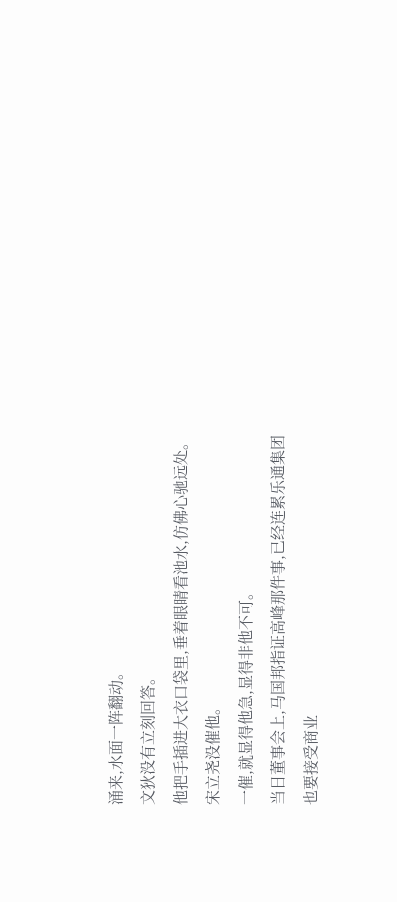涌来,水面一阵翻动。
文狄没有立刻回答。
他把手插进大衣口袋里,垂着眼睛看池水,仿佛心驰远处。
宋立尧没催他。
一催,就显得他急,显得非他不可。
当日董事会上,马国邦指证高峰那件事,已经连累乐通集团也要接受商业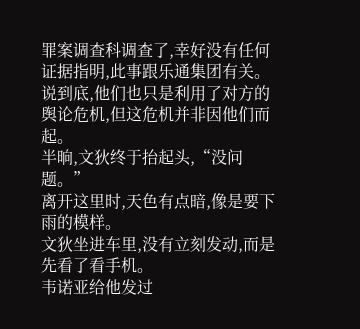罪案调查科调查了,幸好没有任何证据指明,此事跟乐通集团有关。
说到底,他们也只是利用了对方的舆论危机,但这危机并非因他们而起。
半晌,文狄终于抬起头,“没问题。”
离开这里时,天色有点暗,像是要下雨的模样。
文狄坐进车里,没有立刻发动,而是先看了看手机。
韦诺亚给他发过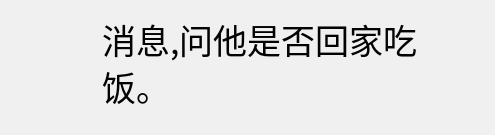消息,问他是否回家吃饭。